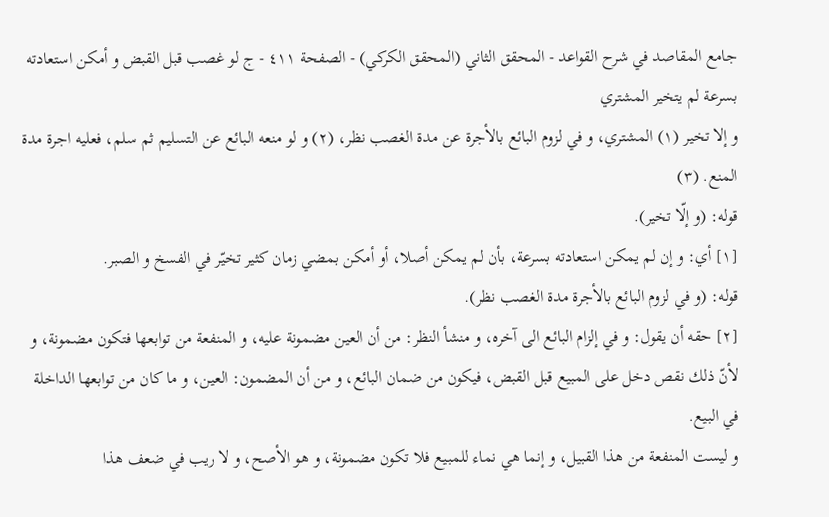جامع المقاصد في شرح القواعد - المحقق الثاني (المحقق الكركي) - الصفحة ٤١١ - ج لو غصب قبل القبض و أمكن استعادته بسرعة لم يتخير المشتري
و إلا تخير (١) المشتري، و في لزوم البائع بالأجرة عن مدة الغصب نظر، (٢) و لو منعه البائع عن التسليم ثم سلم، فعليه اجرة مدة المنع. (٣)
قوله: (و إلّا تخير).
[١] أي: و إن لم يمكن استعادته بسرعة، بأن لم يمكن أصلا، أو أمكن بمضي زمان كثير تخيّر في الفسخ و الصبر.
قوله: (و في لزوم البائع بالأجرة مدة الغصب نظر).
[٢] حقه أن يقول: و في إلزام البائع الى آخره، و منشأ النظر: من أن العين مضمونة عليه، و المنفعة من توابعها فتكون مضمونة، و لأنّ ذلك نقص دخل على المبيع قبل القبض، فيكون من ضمان البائع، و من أن المضمون: العين، و ما كان من توابعها الداخلة في البيع.
و ليست المنفعة من هذا القبيل، و إنما هي نماء للمبيع فلا تكون مضمونة، و هو الأصح، و لا ريب في ضعف هذا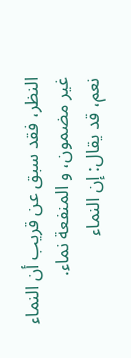النظر، فقد سبق عن قريب أن النماء غير مضمون، و المنفعة نماء.
نعم، قد يقال: إن النماء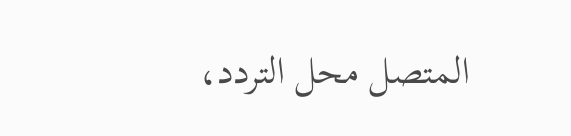المتصل محل التردد،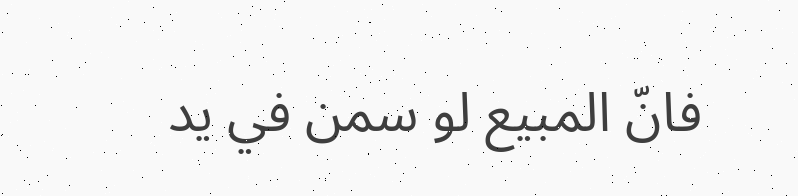فانّ المبيع لو سمن في يد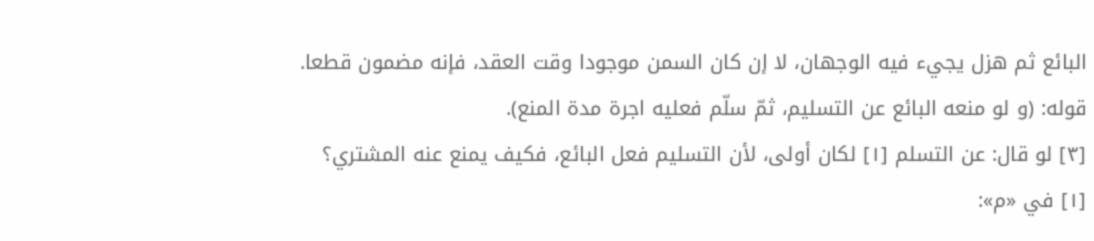البائع ثم هزل يجيء فيه الوجهان، لا إن كان السمن موجودا وقت العقد، فإنه مضمون قطعا.
قوله: (و لو منعه البائع عن التسليم، ثمّ سلّم فعليه اجرة مدة المنع).
[٣] لو قال: عن التسلم [١] لكان أولى، لأن التسليم فعل البائع، فكيف يمنع عنه المشتري؟
[١] في «م»: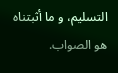التسليم، و ما أثبتناه هو الصواب.